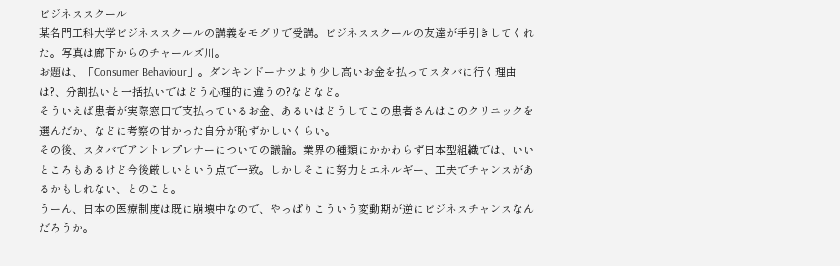ビジネススクール
某名門工科大学ビジネススクールの講義をモグリで受講。ビジネススクールの友達が手引きしてくれた。写真は廊下からのチャールズ川。
お題は、「Consumer Behaviour」。ダンキンドーナツより少し高いお金を払ってスタバに行く理由は?、分割払いと一括払いではどう心理的に違うの?などなど。
そういえば患者が実際窓口で支払っているお金、あるいはどうしてこの患者さんはこのクリニックを選んだか、などに考察の甘かった自分が恥ずかしいくらい。
その後、スタバでアントレプレナーについての議論。業界の種類にかかわらず日本型組織では、いいところもあるけど今後厳しいという点で一致。しかしそこに努力とエネルギー、工夫でチャンスがあるかもしれない、とのこと。
うーん、日本の医療制度は既に崩壊中なので、やっぱりこういう変動期が逆にビジネスチャンスなんだろうか。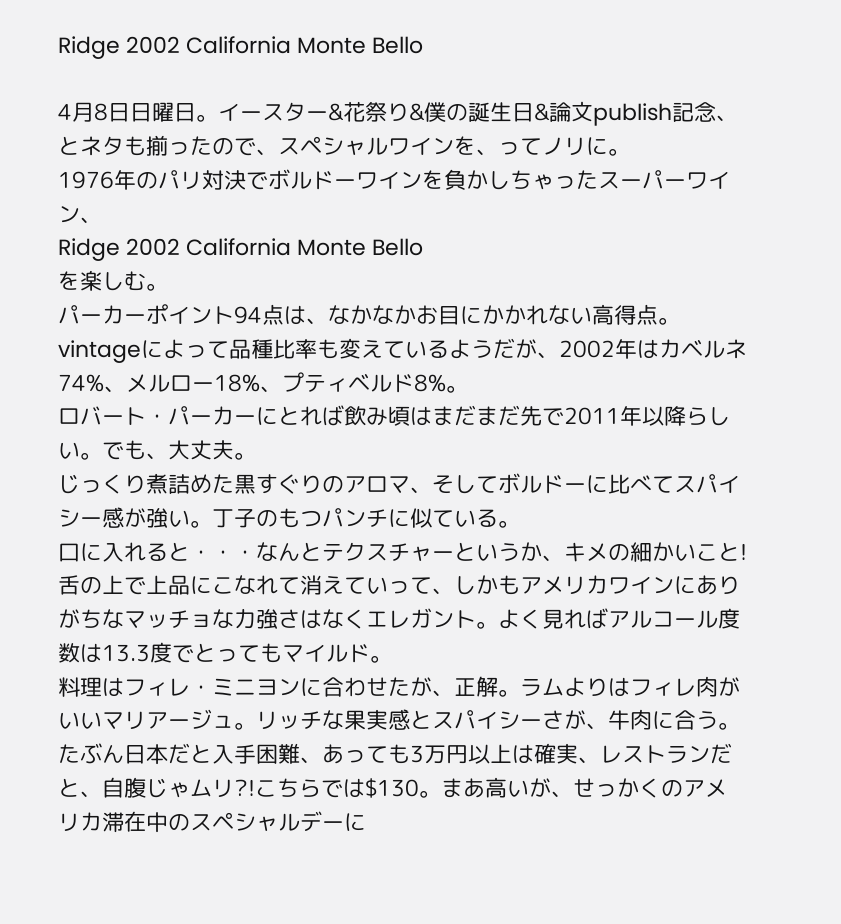Ridge 2002 California Monte Bello

4月8日日曜日。イースター&花祭り&僕の誕生日&論文publish記念、とネタも揃ったので、スペシャルワインを、ってノリに。
1976年のパリ対決でボルドーワインを負かしちゃったスーパーワイン、
Ridge 2002 California Monte Bello
を楽しむ。
パーカーポイント94点は、なかなかお目にかかれない高得点。vintageによって品種比率も変えているようだが、2002年はカベルネ74%、メルロー18%、プティベルド8%。
ロバート・パーカーにとれば飲み頃はまだまだ先で2011年以降らしい。でも、大丈夫。
じっくり煮詰めた黒すぐりのアロマ、そしてボルドーに比べてスパイシー感が強い。丁子のもつパンチに似ている。
口に入れると・・・なんとテクスチャーというか、キメの細かいこと!舌の上で上品にこなれて消えていって、しかもアメリカワインにありがちなマッチョな力強さはなくエレガント。よく見ればアルコール度数は13.3度でとってもマイルド。
料理はフィレ・ミニヨンに合わせたが、正解。ラムよりはフィレ肉がいいマリアージュ。リッチな果実感とスパイシーさが、牛肉に合う。
たぶん日本だと入手困難、あっても3万円以上は確実、レストランだと、自腹じゃムリ?!こちらでは$130。まあ高いが、せっかくのアメリカ滞在中のスペシャルデーに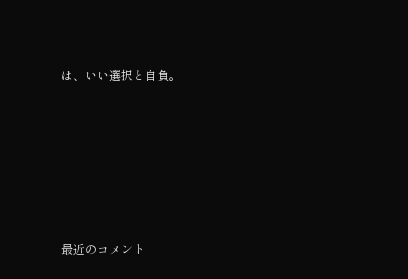は、いい選択と自負。









最近のコメント